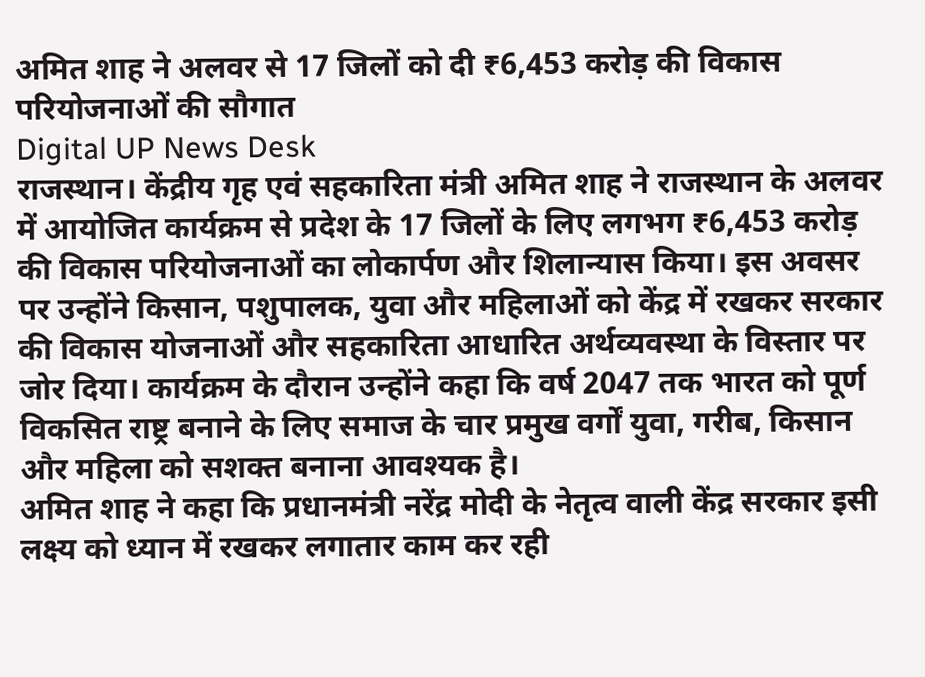अमित शाह ने अलवर से 17 जिलों को दी ₹6,453 करोड़ की विकास परियोजनाओं की सौगात
Digital UP News Desk
राजस्थान। केंद्रीय गृह एवं सहकारिता मंत्री अमित शाह ने राजस्थान के अलवर में आयोजित कार्यक्रम से प्रदेश के 17 जिलों के लिए लगभग ₹6,453 करोड़ की विकास परियोजनाओं का लोकार्पण और शिलान्यास किया। इस अवसर पर उन्होंने किसान, पशुपालक, युवा और महिलाओं को केंद्र में रखकर सरकार की विकास योजनाओं और सहकारिता आधारित अर्थव्यवस्था के विस्तार पर जोर दिया। कार्यक्रम के दौरान उन्होंने कहा कि वर्ष 2047 तक भारत को पूर्ण विकसित राष्ट्र बनाने के लिए समाज के चार प्रमुख वर्गों युवा, गरीब, किसान और महिला को सशक्त बनाना आवश्यक है।
अमित शाह ने कहा कि प्रधानमंत्री नरेंद्र मोदी के नेतृत्व वाली केंद्र सरकार इसी लक्ष्य को ध्यान में रखकर लगातार काम कर रही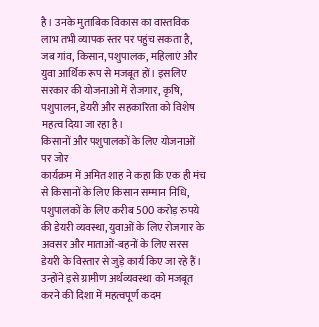है। उनके मुताबिक विकास का वास्तविक लाभ तभी व्यापक स्तर पर पहुंच सकता है, जब गांव, किसान, पशुपालक, महिलाएं और युवा आर्थिक रूप से मजबूत हों। इसलिए सरकार की योजनाओं में रोजगार, कृषि, पशुपालन, डेयरी और सहकारिता को विशेष महत्व दिया जा रहा है।
किसानों और पशुपालकों के लिए योजनाओं पर जोर
कार्यक्रम में अमित शाह ने कहा कि एक ही मंच से किसानों के लिए किसान सम्मान निधि, पशुपालकों के लिए करीब 500 करोड़ रुपये की डेयरी व्यवस्था, युवाओं के लिए रोजगार के अवसर और माताओं-बहनों के लिए सरस डेयरी के विस्तार से जुड़े कार्य किए जा रहे हैं। उन्होंने इसे ग्रामीण अर्थव्यवस्था को मजबूत करने की दिशा में महत्वपूर्ण कदम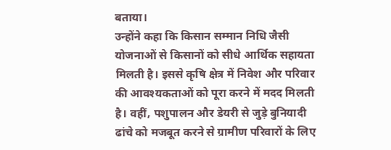बताया।
उन्होंने कहा कि किसान सम्मान निधि जैसी योजनाओं से किसानों को सीधे आर्थिक सहायता मिलती है। इससे कृषि क्षेत्र में निवेश और परिवार की आवश्यकताओं को पूरा करने में मदद मिलती है। वहीं, पशुपालन और डेयरी से जुड़े बुनियादी ढांचे को मजबूत करने से ग्रामीण परिवारों के लिए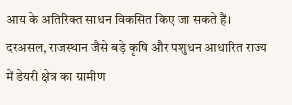आय के अतिरिक्त साधन विकसित किए जा सकते हैं।
दरअसल, राजस्थान जैसे बड़े कृषि और पशुधन आधारित राज्य में डेयरी क्षेत्र का ग्रामीण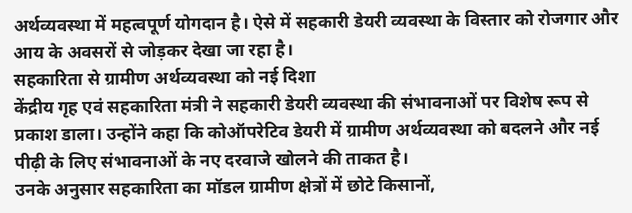अर्थव्यवस्था में महत्वपूर्ण योगदान है। ऐसे में सहकारी डेयरी व्यवस्था के विस्तार को रोजगार और आय के अवसरों से जोड़कर देखा जा रहा है।
सहकारिता से ग्रामीण अर्थव्यवस्था को नई दिशा
केंद्रीय गृह एवं सहकारिता मंत्री ने सहकारी डेयरी व्यवस्था की संभावनाओं पर विशेष रूप से प्रकाश डाला। उन्होंने कहा कि कोऑपरेटिव डेयरी में ग्रामीण अर्थव्यवस्था को बदलने और नई पीढ़ी के लिए संभावनाओं के नए दरवाजे खोलने की ताकत है।
उनके अनुसार सहकारिता का मॉडल ग्रामीण क्षेत्रों में छोटे किसानों,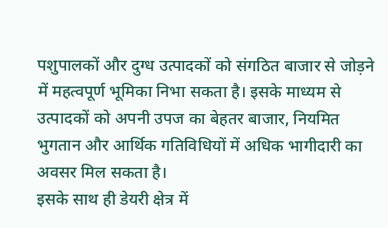पशुपालकों और दुग्ध उत्पादकों को संगठित बाजार से जोड़ने में महत्वपूर्ण भूमिका निभा सकता है। इसके माध्यम से उत्पादकों को अपनी उपज का बेहतर बाजार, नियमित भुगतान और आर्थिक गतिविधियों में अधिक भागीदारी का अवसर मिल सकता है।
इसके साथ ही डेयरी क्षेत्र में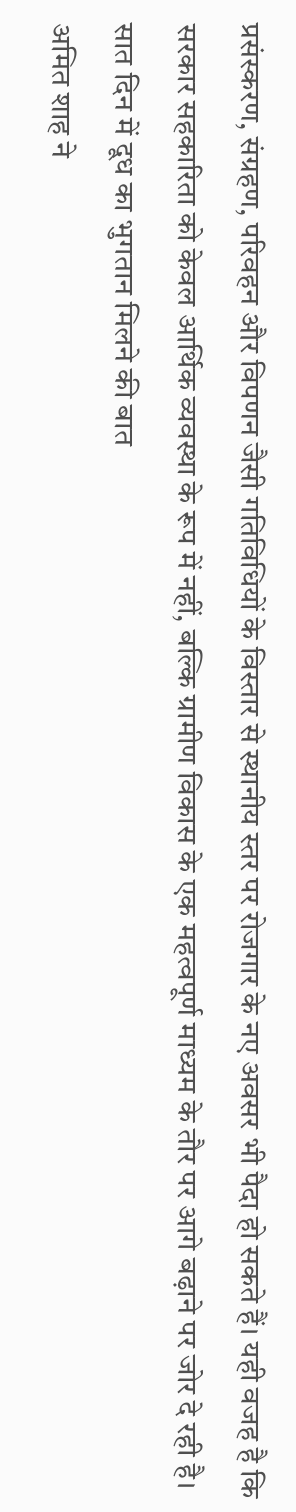प्रसंस्करण, संग्रहण, परिवहन और विपणन जैसी गतिविधियों के विस्तार से स्थानीय स्तर पर रोजगार के नए अवसर भी पैदा हो सकते हैं। यही वजह है कि सरकार सहकारिता को केवल आर्थिक व्यवस्था के रूप में नहीं, बल्कि ग्रामीण विकास के एक महत्वपूर्ण माध्यम के तौर पर आगे बढ़ाने पर जोर दे रही है।
सात दिन में दूध का भुगतान मिलने की बात
अमित शाह ने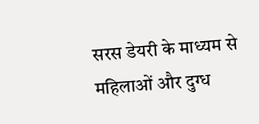सरस डेयरी के माध्यम से महिलाओं और दुग्ध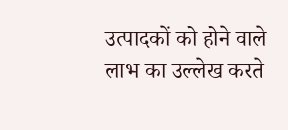उत्पादकों को होने वाले लाभ का उल्लेख करते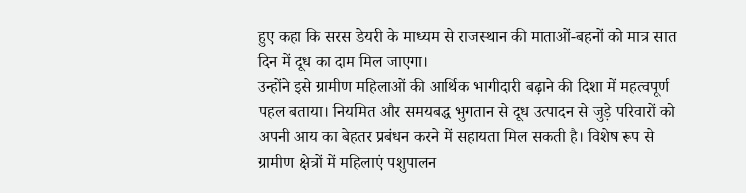हुए कहा कि सरस डेयरी के माध्यम से राजस्थान की माताओं-बहनों को मात्र सात दिन में दूध का दाम मिल जाएगा।
उन्होंने इसे ग्रामीण महिलाओं की आर्थिक भागीदारी बढ़ाने की दिशा में महत्वपूर्ण पहल बताया। नियमित और समयबद्ध भुगतान से दूध उत्पादन से जुड़े परिवारों को अपनी आय का बेहतर प्रबंधन करने में सहायता मिल सकती है। विशेष रूप से ग्रामीण क्षेत्रों में महिलाएं पशुपालन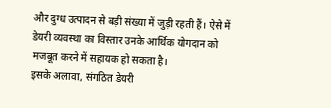और दुग्ध उत्पादन से बड़ी संख्या में जुड़ी रहती हैं। ऐसे में डेयरी व्यवस्था का विस्तार उनके आर्थिक योगदान को मजबूत करने में सहायक हो सकता है।
इसके अलावा, संगठित डेयरी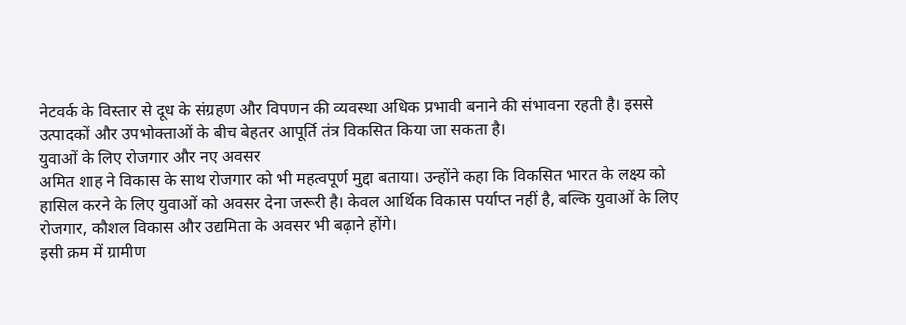नेटवर्क के विस्तार से दूध के संग्रहण और विपणन की व्यवस्था अधिक प्रभावी बनाने की संभावना रहती है। इससे उत्पादकों और उपभोक्ताओं के बीच बेहतर आपूर्ति तंत्र विकसित किया जा सकता है।
युवाओं के लिए रोजगार और नए अवसर
अमित शाह ने विकास के साथ रोजगार को भी महत्वपूर्ण मुद्दा बताया। उन्होंने कहा कि विकसित भारत के लक्ष्य को हासिल करने के लिए युवाओं को अवसर देना जरूरी है। केवल आर्थिक विकास पर्याप्त नहीं है, बल्कि युवाओं के लिए रोजगार, कौशल विकास और उद्यमिता के अवसर भी बढ़ाने होंगे।
इसी क्रम में ग्रामीण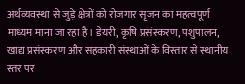अर्थव्यवस्था से जुड़े क्षेत्रों को रोजगार सृजन का महत्वपूर्ण माध्यम माना जा रहा है। डेयरी, कृषि प्रसंस्करण, पशुपालन, खाद्य प्रसंस्करण और सहकारी संस्थाओं के विस्तार से स्थानीय स्तर पर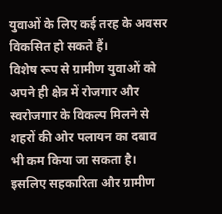युवाओं के लिए कई तरह के अवसर विकसित हो सकते हैं।
विशेष रूप से ग्रामीण युवाओं को अपने ही क्षेत्र में रोजगार और स्वरोजगार के विकल्प मिलने से शहरों की ओर पलायन का दबाव भी कम किया जा सकता है। इसलिए सहकारिता और ग्रामीण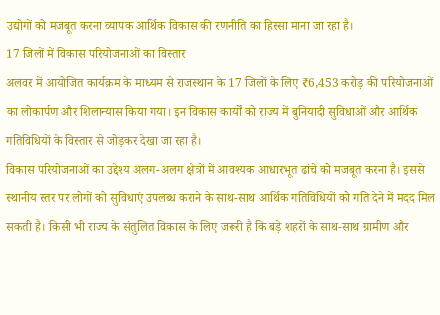उद्योगों को मजबूत करना व्यापक आर्थिक विकास की रणनीति का हिस्सा माना जा रहा है।
17 जिलों में विकास परियोजनाओं का विस्तार
अलवर में आयोजित कार्यक्रम के माध्यम से राजस्थान के 17 जिलों के लिए ₹6,453 करोड़ की परियोजनाओं का लोकार्पण और शिलान्यास किया गया। इन विकास कार्यों को राज्य में बुनियादी सुविधाओं और आर्थिक गतिविधियों के विस्तार से जोड़कर देखा जा रहा है।
विकास परियोजनाओं का उद्देश्य अलग-अलग क्षेत्रों में आवश्यक आधारभूत ढांचे को मजबूत करना है। इससे स्थानीय स्तर पर लोगों को सुविधाएं उपलब्ध कराने के साथ-साथ आर्थिक गतिविधियों को गति देने में मदद मिल सकती है। किसी भी राज्य के संतुलित विकास के लिए जरूरी है कि बड़े शहरों के साथ-साथ ग्रामीण और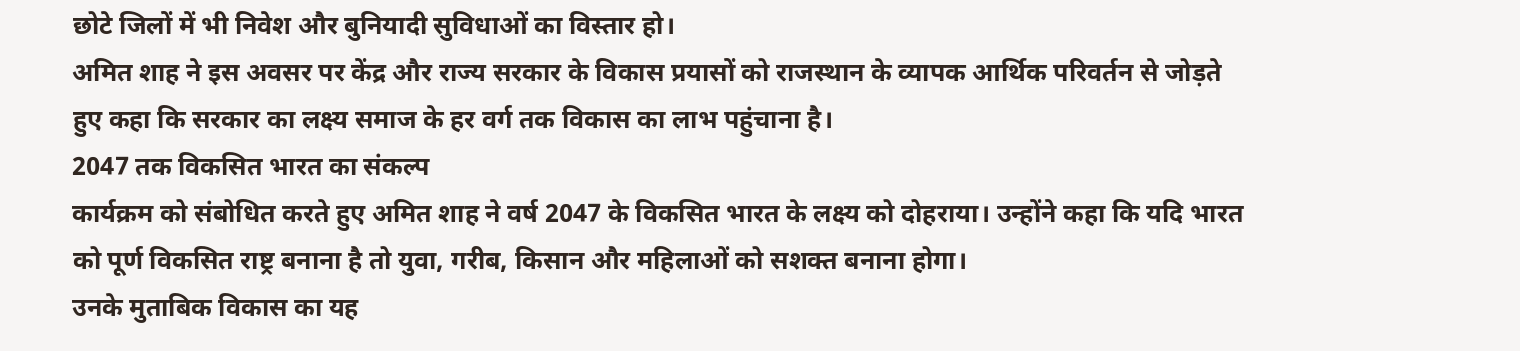छोटे जिलों में भी निवेश और बुनियादी सुविधाओं का विस्तार हो।
अमित शाह ने इस अवसर पर केंद्र और राज्य सरकार के विकास प्रयासों को राजस्थान के व्यापक आर्थिक परिवर्तन से जोड़ते हुए कहा कि सरकार का लक्ष्य समाज के हर वर्ग तक विकास का लाभ पहुंचाना है।
2047 तक विकसित भारत का संकल्प
कार्यक्रम को संबोधित करते हुए अमित शाह ने वर्ष 2047 के विकसित भारत के लक्ष्य को दोहराया। उन्होंने कहा कि यदि भारत को पूर्ण विकसित राष्ट्र बनाना है तो युवा, गरीब, किसान और महिलाओं को सशक्त बनाना होगा।
उनके मुताबिक विकास का यह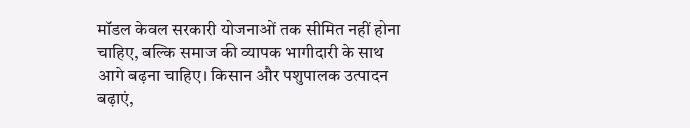मॉडल केवल सरकारी योजनाओं तक सीमित नहीं होना चाहिए, बल्कि समाज की व्यापक भागीदारी के साथ आगे बढ़ना चाहिए। किसान और पशुपालक उत्पादन बढ़ाएं,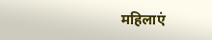महिलाएं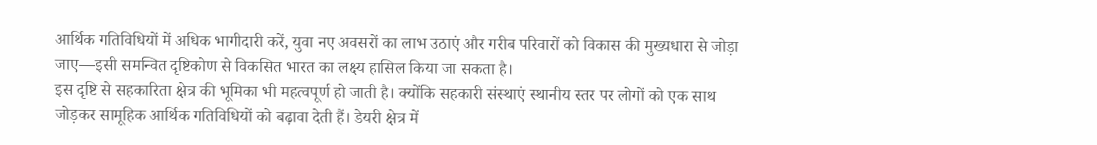आर्थिक गतिविधियों में अधिक भागीदारी करें, युवा नए अवसरों का लाभ उठाएं और गरीब परिवारों को विकास की मुख्यधारा से जोड़ा जाए—इसी समन्वित दृष्टिकोण से विकसित भारत का लक्ष्य हासिल किया जा सकता है।
इस दृष्टि से सहकारिता क्षेत्र की भूमिका भी महत्वपूर्ण हो जाती है। क्योंकि सहकारी संस्थाएं स्थानीय स्तर पर लोगों को एक साथ जोड़कर सामूहिक आर्थिक गतिविधियों को बढ़ावा देती हैं। डेयरी क्षेत्र में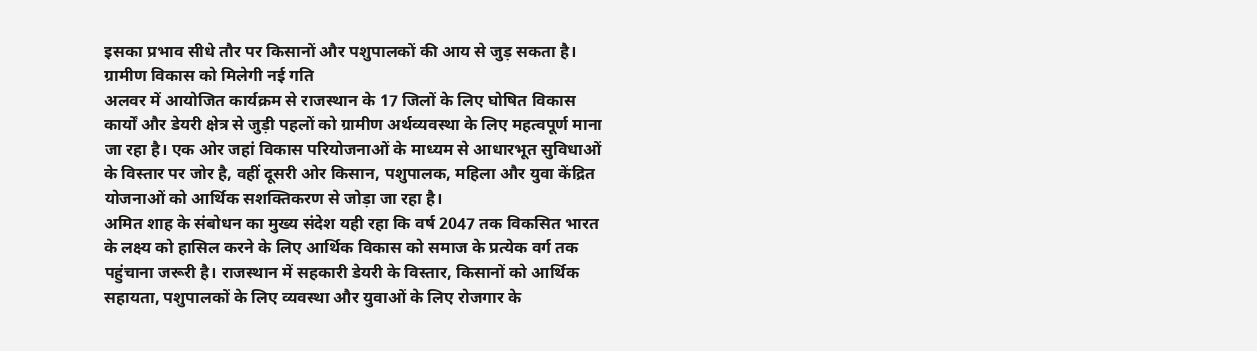इसका प्रभाव सीधे तौर पर किसानों और पशुपालकों की आय से जुड़ सकता है।
ग्रामीण विकास को मिलेगी नई गति
अलवर में आयोजित कार्यक्रम से राजस्थान के 17 जिलों के लिए घोषित विकास कार्यों और डेयरी क्षेत्र से जुड़ी पहलों को ग्रामीण अर्थव्यवस्था के लिए महत्वपूर्ण माना जा रहा है। एक ओर जहां विकास परियोजनाओं के माध्यम से आधारभूत सुविधाओं के विस्तार पर जोर है, वहीं दूसरी ओर किसान, पशुपालक, महिला और युवा केंद्रित योजनाओं को आर्थिक सशक्तिकरण से जोड़ा जा रहा है।
अमित शाह के संबोधन का मुख्य संदेश यही रहा कि वर्ष 2047 तक विकसित भारत के लक्ष्य को हासिल करने के लिए आर्थिक विकास को समाज के प्रत्येक वर्ग तक पहुंचाना जरूरी है। राजस्थान में सहकारी डेयरी के विस्तार, किसानों को आर्थिक सहायता, पशुपालकों के लिए व्यवस्था और युवाओं के लिए रोजगार के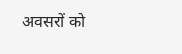अवसरों को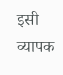इसी व्यापक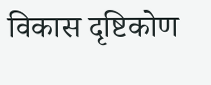विकास दृष्टिकोण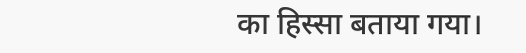का हिस्सा बताया गया।